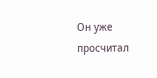Он уже просчитал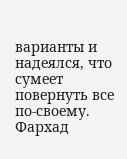варианты и надеялся, что сумеет повернуть все по-своему. Фархад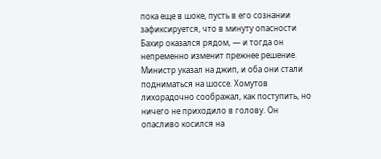пока еще в шоке, пусть в его сознании зафиксируется, что в минуту опасности Бахир оказался рядом, — и тогда он непременно изменит прежнее решение. Министр указал на джип, и оба они стали подниматься на шоссе. Хомутов лихорадочно соображал, как поступить, но ничего не приходило в голову. Он опасливо косился на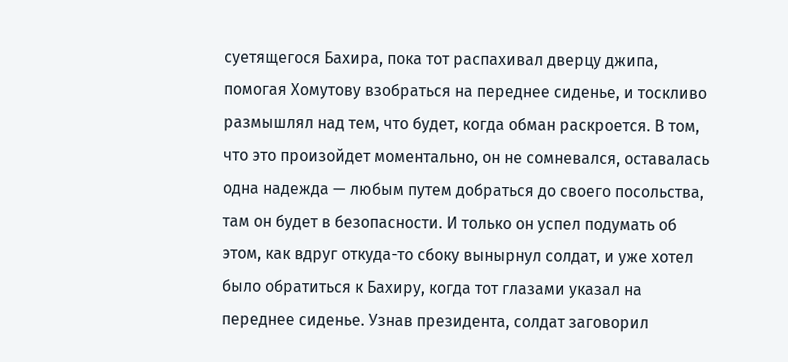суетящегося Бахира, пока тот распахивал дверцу джипа, помогая Хомутову взобраться на переднее сиденье, и тоскливо размышлял над тем, что будет, когда обман раскроется. В том, что это произойдет моментально, он не сомневался, оставалась одна надежда — любым путем добраться до своего посольства, там он будет в безопасности. И только он успел подумать об этом, как вдруг откуда-то сбоку вынырнул солдат, и уже хотел было обратиться к Бахиру, когда тот глазами указал на переднее сиденье. Узнав президента, солдат заговорил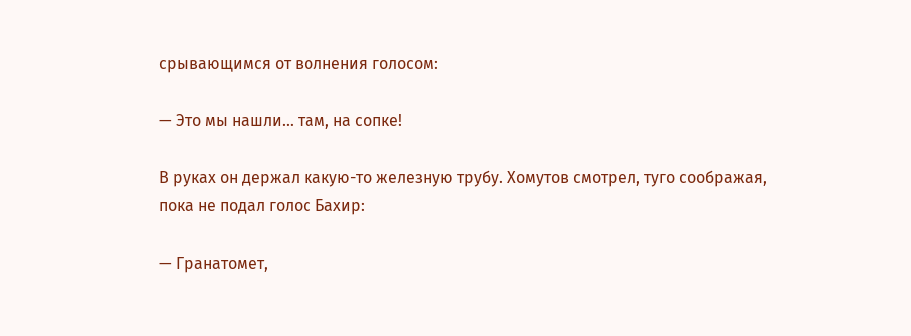срывающимся от волнения голосом:

— Это мы нашли… там, на сопке!

В руках он держал какую-то железную трубу. Хомутов смотрел, туго соображая, пока не подал голос Бахир:

— Гранатомет,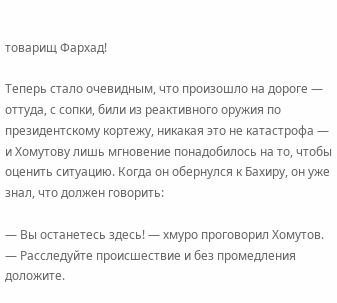товарищ Фархад!

Теперь стало очевидным, что произошло на дороге — оттуда, с сопки, били из реактивного оружия по президентскому кортежу, никакая это не катастрофа — и Хомутову лишь мгновение понадобилось на то, чтобы оценить ситуацию. Когда он обернулся к Бахиру, он уже знал, что должен говорить:

— Вы останетесь здесь! — хмуро проговорил Хомутов. — Расследуйте происшествие и без промедления доложите.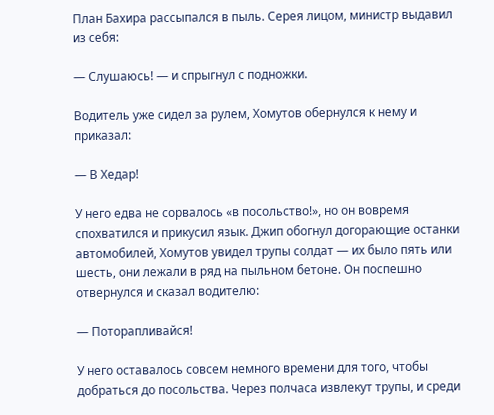План Бахира рассыпался в пыль. Серея лицом, министр выдавил из себя:

— Слушаюсь! — и спрыгнул с подножки.

Водитель уже сидел за рулем, Хомутов обернулся к нему и приказал:

— В Хедар!

У него едва не сорвалось «в посольство!», но он вовремя спохватился и прикусил язык. Джип обогнул догорающие останки автомобилей, Хомутов увидел трупы солдат — их было пять или шесть, они лежали в ряд на пыльном бетоне. Он поспешно отвернулся и сказал водителю:

— Поторапливайся!

У него оставалось совсем немного времени для того, чтобы добраться до посольства. Через полчаса извлекут трупы, и среди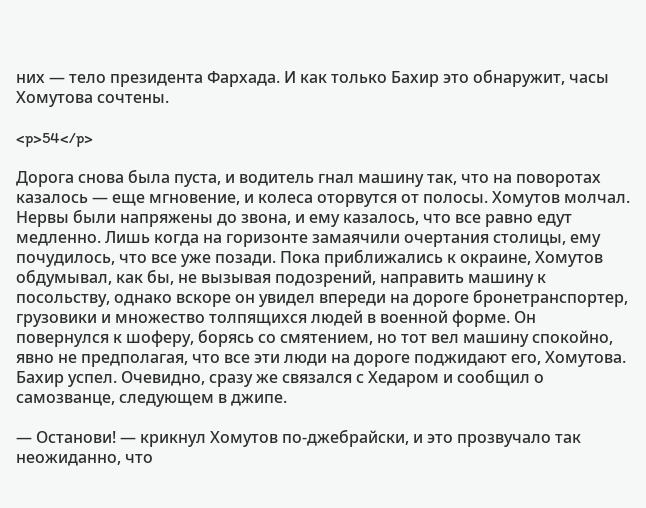них — тело президента Фархада. И как только Бахир это обнаружит, часы Хомутова сочтены.

<p>54</p>

Дорога снова была пуста, и водитель гнал машину так, что на поворотах казалось — еще мгновение, и колеса оторвутся от полосы. Хомутов молчал. Нервы были напряжены до звона, и ему казалось, что все равно едут медленно. Лишь когда на горизонте замаячили очертания столицы, ему почудилось, что все уже позади. Пока приближались к окраине, Хомутов обдумывал, как бы, не вызывая подозрений, направить машину к посольству, однако вскоре он увидел впереди на дороге бронетранспортер, грузовики и множество толпящихся людей в военной форме. Он повернулся к шоферу, борясь со смятением, но тот вел машину спокойно, явно не предполагая, что все эти люди на дороге поджидают его, Хомутова. Бахир успел. Очевидно, сразу же связался с Хедаром и сообщил о самозванце, следующем в джипе.

— Останови! — крикнул Хомутов по-джебрайски, и это прозвучало так неожиданно, что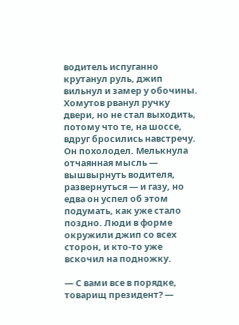водитель испуганно крутанул руль, джип вильнул и замер у обочины. Хомутов рванул ручку двери, но не стал выходить, потому что те, на шоссе, вдруг бросились навстречу. Он похолодел. Мелькнула отчаянная мысль — вышвырнуть водителя, развернуться — и газу, но едва он успел об этом подумать, как уже стало поздно. Люди в форме окружили джип со всех сторон, и кто-то уже вскочил на подножку.

— С вами все в порядке, товарищ президент? —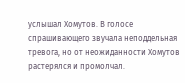услышал Хомутов. В голосе спрашивающего звучала неподдельная тревога, но от неожиданности Хомутов растерялся и промолчал.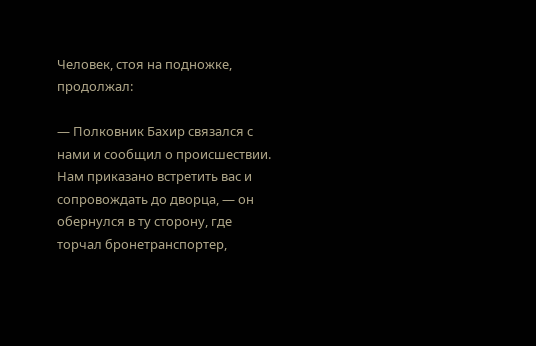Человек, стоя на подножке, продолжал:

— Полковник Бахир связался с нами и сообщил о происшествии. Нам приказано встретить вас и сопровождать до дворца, — он обернулся в ту сторону, где торчал бронетранспортер,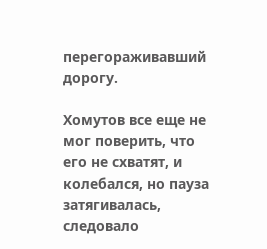перегораживавший дорогу.

Хомутов все еще не мог поверить, что его не схватят, и колебался, но пауза затягивалась, следовало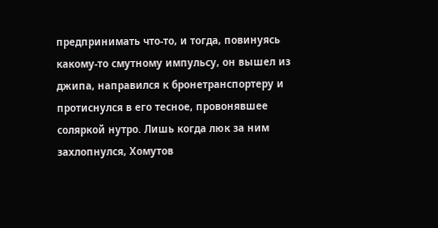предпринимать что-то, и тогда, повинуясь какому-то смутному импульсу, он вышел из джипа, направился к бронетранспортеру и протиснулся в его тесное, провонявшее соляркой нутро. Лишь когда люк за ним захлопнулся, Хомутов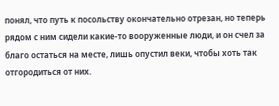понял, что путь к посольству окончательно отрезан, но теперь рядом с ним сидели какие-то вооруженные люди, и он счел за благо остаться на месте, лишь опустил веки, чтобы хоть так отгородиться от них.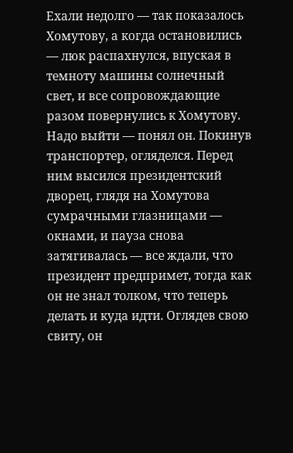Ехали недолго — так показалось Хомутову, а когда остановились — люк распахнулся, впуская в темноту машины солнечный свет, и все сопровождающие разом повернулись к Хомутову. Надо выйти — понял он. Покинув транспортер, огляделся. Перед ним высился президентский дворец, глядя на Хомутова сумрачными глазницами — окнами, и пауза снова затягивалась — все ждали, что президент предпримет, тогда как он не знал толком, что теперь делать и куда идти. Оглядев свою свиту, он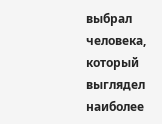выбрал человека, который выглядел наиболее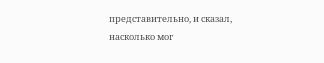представительно, и сказал, насколько мог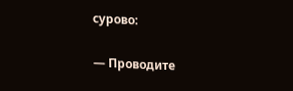сурово:

— Проводите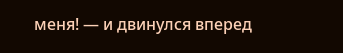меня! — и двинулся вперед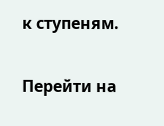к ступеням.

Перейти на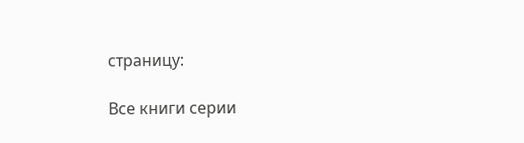страницу:

Все книги серии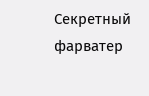Секретный фарватер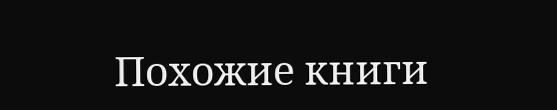Похожие книги